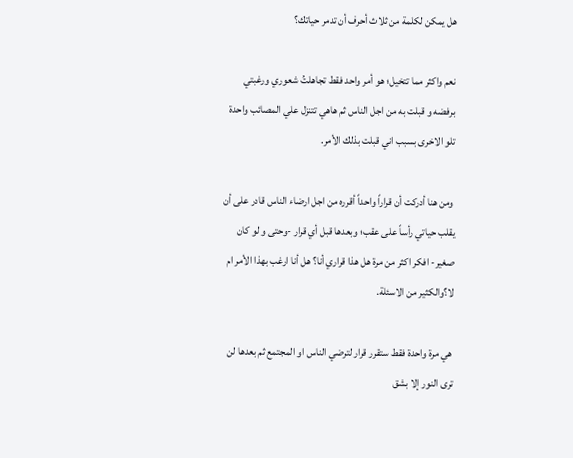هل يمكن لكلمة من ثلاث أحرف أن تدمر حياتك؟

نعم واكثر مما تتخيل؛ هو أمر واحد فقط تجاهلتُ شعوري ورغبتي برفضه و قبلت به من اجل الناس ثم هاهي تتنزل علي المصائب واحدة تلو الاخرى بسبب اني قبلت بذلك الأمر.

 ومن هنا أدركت أن قراراً واحداً أقرره من اجل ارضاء الناس قادر على أن يقلب حياتي رأساً على عقب؛ وبعدها قبل أي قرار -وحتى و لو كان صغير- افكر اكثر من مرة هل هذا قراري أنا؟ هل أنا ارغب بهذا الأمر ام لا؟والكثير من الاسئلة.

 هي مرة واحدة فقط ستقرر قرار لترضي الناس او المجتمع ثم بعدها لن ترى النور إلا بشق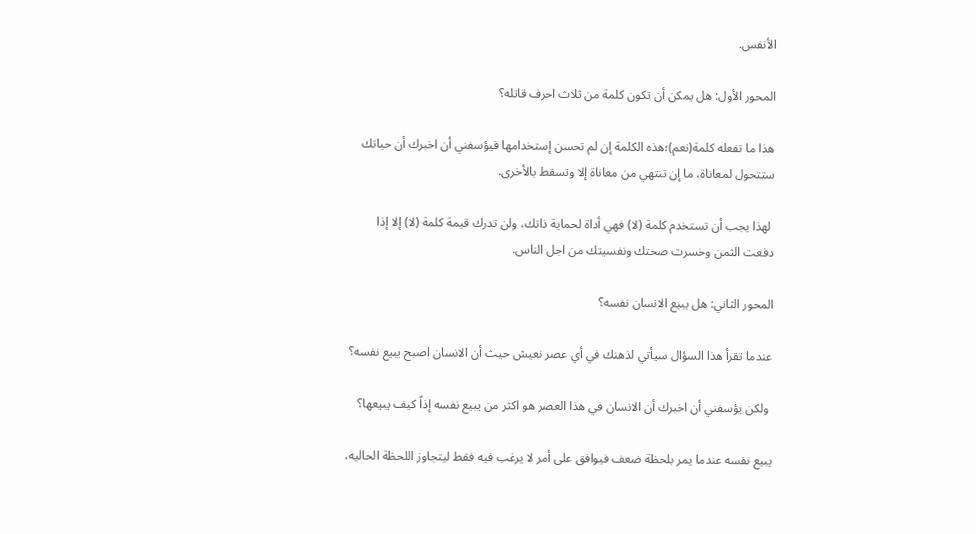الأنفس.

المحور الأول: هل يمكن أن تكون كلمة من ثلاث احرف قاتله؟

هذا ما تفعله كلمة(نعم)؛هذه الكلمة إن لم تحسن إستخدامها فيؤسفني أن اخبرك أن حياتك ستتحول لمعاناة، ما إن تنتهي من معاناة إلا وتسقط بالأخرى.

 لهذا يجب أن تستخدم كلمة (لا) فهي أداة لحماية ذاتك، ولن تدرك قيمة كلمة (لا) إلا إذا دفعت الثمن وخسرت صحتك ونفسيتك من اجل الناس.

المحور الثاني: هل يبيع الانسان نفسه؟

عندما تقرأ هذا السؤال سيأتي لذهنك في أي عصر نعيش حيث أن الانسان اصبح يبيع نفسه؟

 ولكن يؤسفني أن اخبرك أن الانسان في هذا العصر هو اكثر من يبيع نفسه إذاً كيف يبيعها؟

يبيع نفسه عندما يمر بلحظة ضعف فيوافق على أمر لا يرغب فيه فقط ليتجاوز اللحظة الحاليه،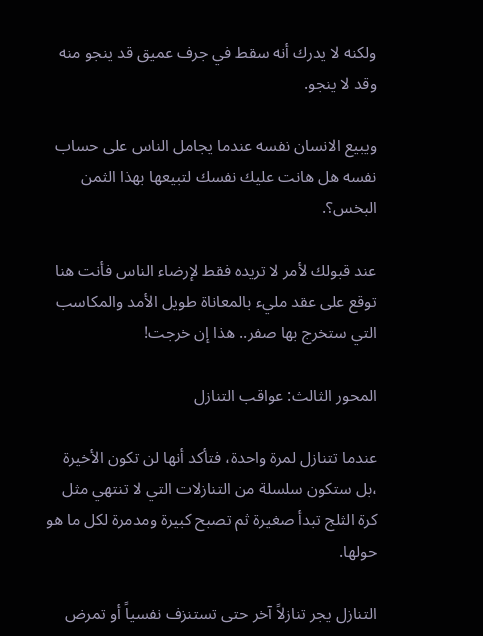ولكنه لا يدرك أنه سقط في جرف عميق قد ينجو منه وقد لا ينجو.

ويبيع الانسان نفسه عندما يجامل الناس على حساب نفسه هل هانت عليك نفسك لتبيعها بهذا الثمن البخس؟.

عند قبولك لأمر لا تريده فقط لإرضاء الناس فأنت هنا توقع على عقد مليء بالمعاناة طويل الأمد والمكاسب التي ستخرج بها صفر.. هذا إن خرجت!

المحور الثالث: عواقب التنازل

عندما تتنازل لمرة واحدة، فتأكد أنها لن تكون الأخيرة ،بل ستكون سلسلة من التنازلات التي لا تنتهي مثل كرة الثلج تبدأ صغيرة ثم تصبح كبيرة ومدمرة لكل ما هو حولها.

التنازل يجر تنازلاً آخر حتى تستنزف نفسياً أو تمرض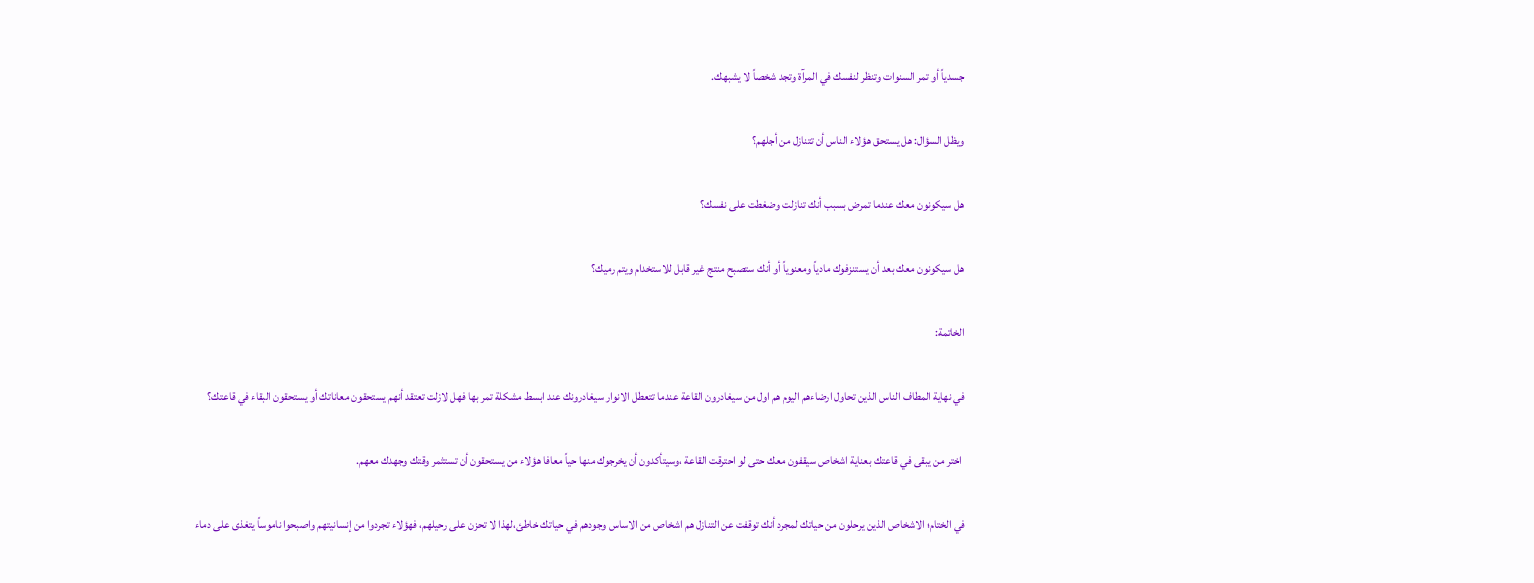جسدياً أو تمر السنوات وتنظر لنفسك في المرآة وتجد شخصاً لا يشبهك.

ويظل السؤال: هل يستحق هؤلاء الناس أن تتنازل من أجلهم؟

هل سيكونون معك عندما تمرض بسبب أنك تنازلت وضغطت على نفسك؟

هل سيكونون معك بعد أن يستنزفوك مادياً ومعنوياً أو أنك ستصبح منتج غير قابل للاستخدام ويتم رميك؟

الخاتمة:

في نهاية المطاف الناس الذين تحاول ارضاءهم اليوم هم اول من سيغادرون القاعة عندما تتعطل الانوار سيغادرونك عند ابسط مشكلة تمر بها فهل لازلت تعتقد أنهم يستحقون معاناتك أو يستحقون البقاء في قاعتك؟

 اختر من يبقى في قاعتك بعناية اشخاص سيقفون معك حتى لو احترقت القاعة ،وسيتأكدون أن يخرجوك منها حياً معافا هؤلاء من يستحقون أن تستثمر وقتك وجهدك معهم.

في الختام؛ الاشخاص الذين يرحلون من حياتك لمجرد أنك توقفت عن التنازل هم اشخاص من الاساس وجودهم في حياتك خاطئ،لهذا لا تحزن على رحيلهم، فهؤلاء تجردوا من إنسانيتهم واصبحوا ناموساً يتغذى على دماء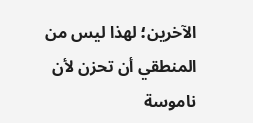الآخرين؛ لهذا ليس من المنطقي أن تحزن لأن ناموسة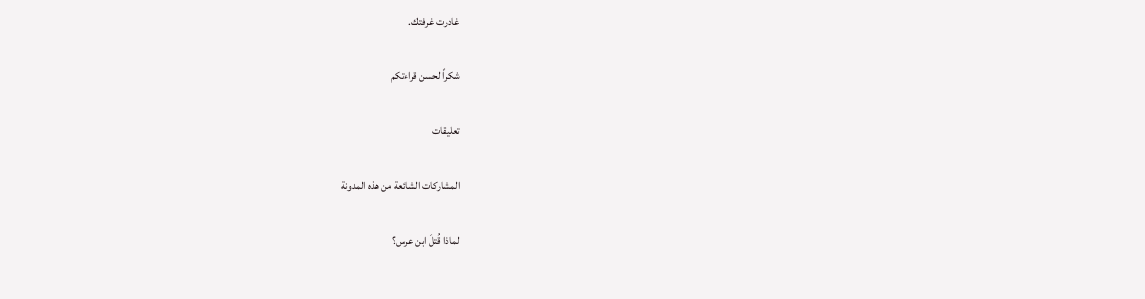غادرت غرفتك.

شكراً لحسن قراءتكم

تعليقات

المشاركات الشائعة من هذه المدونة

لماذا قُتلَ ابن عرس؟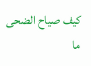كيف صياح الضحى ما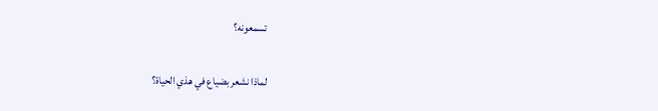تسمعونه؟

لماذا نشعر بضياع في هذي الحياة؟